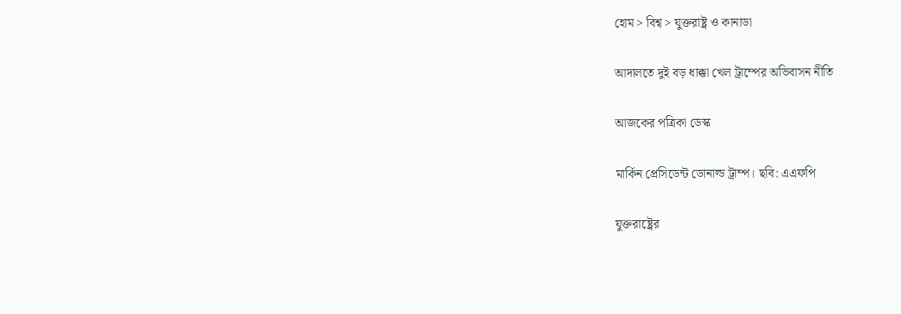হোম > বিশ্ব > যুক্তরাষ্ট্র ও কানাডা

আদালতে দুই বড় ধাক্কা খেল ট্রাম্পের অভিবাসন নীতি

আজকের পত্রিকা ডেস্ক

মার্কিন প্রেসিডেন্ট ডোনাল্ড ট্রাম্প। ছবি: এএফপি

যুক্তরাষ্ট্রের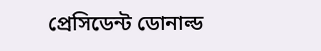প্রেসিডেন্ট ডোনাল্ড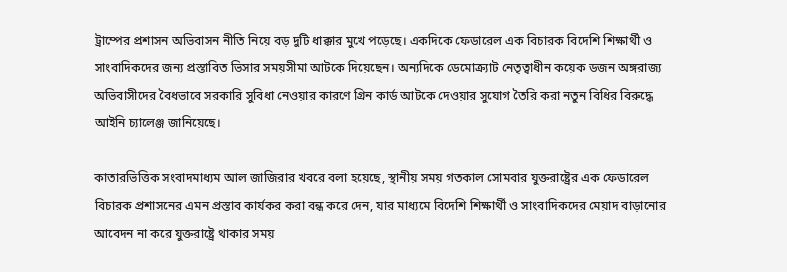ট্রাম্পের প্রশাসন অভিবাসন নীতি নিয়ে বড় দুটি ধাক্কার মুখে পড়েছে। একদিকে ফেডারেল এক বিচারক বিদেশি শিক্ষার্থী ও সাংবাদিকদের জন্য প্রস্তাবিত ভিসার সময়সীমা আটকে দিয়েছেন। অন্যদিকে ডেমোক্র্যাট নেতৃত্বাধীন কয়েক ডজন অঙ্গরাজ্য অভিবাসীদের বৈধভাবে সরকারি সুবিধা নেওয়ার কারণে গ্রিন কার্ড আটকে দেওয়ার সুযোগ তৈরি করা নতুন বিধির বিরুদ্ধে আইনি চ্যালেঞ্জ জানিয়েছে।

কাতারভিত্তিক সংবাদমাধ্যম আল জাজিরার খবরে বলা হয়েছে, স্থানীয় সময় গতকাল সোমবার যুক্তরাষ্ট্রের এক ফেডারেল বিচারক প্রশাসনের এমন প্রস্তাব কার্যকর করা বন্ধ করে দেন, যার মাধ্যমে বিদেশি শিক্ষার্থী ও সাংবাদিকদের মেয়াদ বাড়ানোর আবেদন না করে যুক্তরাষ্ট্রে থাকার সময়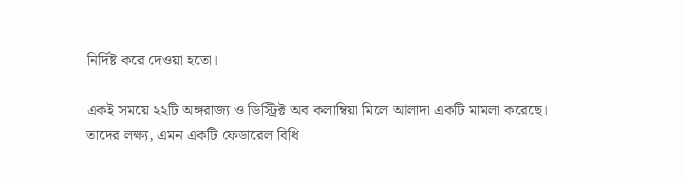নির্দিষ্ট করে দেওয়া হতো।

একই সময়ে ২২টি অঙ্গরাজ্য ও ডিস্ট্রিক্ট অব কলাম্বিয়া মিলে আলাদা একটি মামলা করেছে। তাদের লক্ষ্য, এমন একটি ফেডারেল বিধি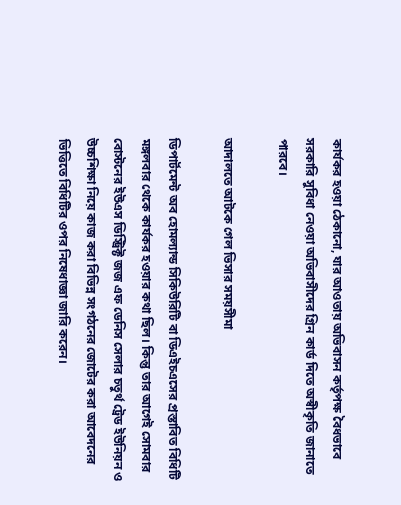কার্যকর হওয়া ঠেকানো, যার আওতায় অভিবাসন কর্তৃপক্ষ বৈধভাবে সরকারি সুবিধা নেওয়া অভিবাসীদের গ্রিন কার্ড দিতে অস্বীকৃতি জানাতে পারবে।

আদালতে আটকে গেল ভিসার সময়সীমা

ডিপার্টমেন্ট অব হোমল্যান্ড সিকিউরিটি বা ডিএইচএসের প্রস্তাবিত বিধিটি মঙ্গলবার থেকে কার্যকর হওয়ার কথা ছিল। কিন্তু তার আগেই সোমবার বোস্টনের ইউএস ডিস্ট্রিক্ট জজ এফ ডেনিস সেলার চতুর্থ ট্রেড ইউনিয়ন ও উচ্চশিক্ষা নিয়ে কাজ করা বিভিন্ন সংগঠনের জোটের করা আবেদনের ভিত্তিতে বিধিটির ওপর নিষেধাজ্ঞা জারি করেন।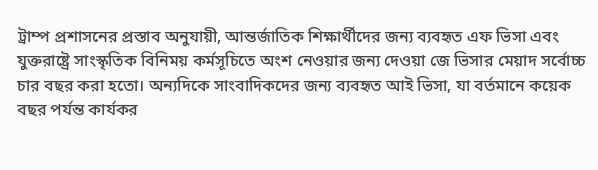ট্রাম্প প্রশাসনের প্রস্তাব অনুযায়ী, আন্তর্জাতিক শিক্ষার্থীদের জন্য ব্যবহৃত এফ ভিসা এবং যুক্তরাষ্ট্রে সাংস্কৃতিক বিনিময় কর্মসূচিতে অংশ নেওয়ার জন্য দেওয়া জে ভিসার মেয়াদ সর্বোচ্চ চার বছর করা হতো। অন্যদিকে সাংবাদিকদের জন্য ব্যবহৃত আই ভিসা, যা বর্তমানে কয়েক বছর পর্যন্ত কার্যকর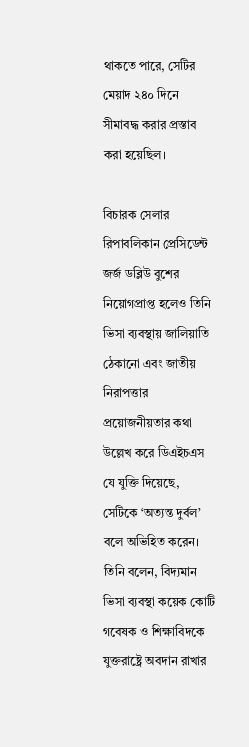থাকতে পারে, সেটির মেয়াদ ২৪০ দিনে সীমাবদ্ধ করার প্রস্তাব করা হয়েছিল।

বিচারক সেলার রিপাবলিকান প্রেসিডেন্ট জর্জ ডব্লিউ বুশের নিয়োগপ্রাপ্ত হলেও তিনি ভিসা ব্যবস্থায় জালিয়াতি ঠেকানো এবং জাতীয় নিরাপত্তার প্রয়োজনীয়তার কথা উল্লেখ করে ডিএইচএস যে যুক্তি দিয়েছে, সেটিকে ‘অত্যন্ত দুর্বল’ বলে অভিহিত করেন। তিনি বলেন, বিদ্যমান ভিসা ব্যবস্থা কয়েক কোটি গবেষক ও শিক্ষাবিদকে যুক্তরাষ্ট্রে অবদান রাখার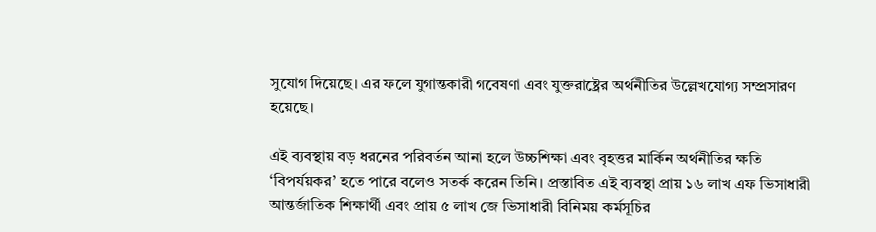সুযোগ দিয়েছে। এর ফলে যুগান্তকারী গবেষণা এবং যুক্তরাষ্ট্রের অর্থনীতির উল্লেখযোগ্য সম্প্রসারণ হয়েছে।

এই ব্যবস্থায় বড় ধরনের পরিবর্তন আনা হলে উচ্চশিক্ষা এবং বৃহত্তর মার্কিন অর্থনীতির ক্ষতি ‘বিপর্যয়কর’ হতে পারে বলেও সতর্ক করেন তিনি। প্রস্তাবিত এই ব্যবস্থা প্রায় ১৬ লাখ এফ ভিসাধারী আন্তর্জাতিক শিক্ষার্থী এবং প্রায় ৫ লাখ জে ভিসাধারী বিনিময় কর্মসূচির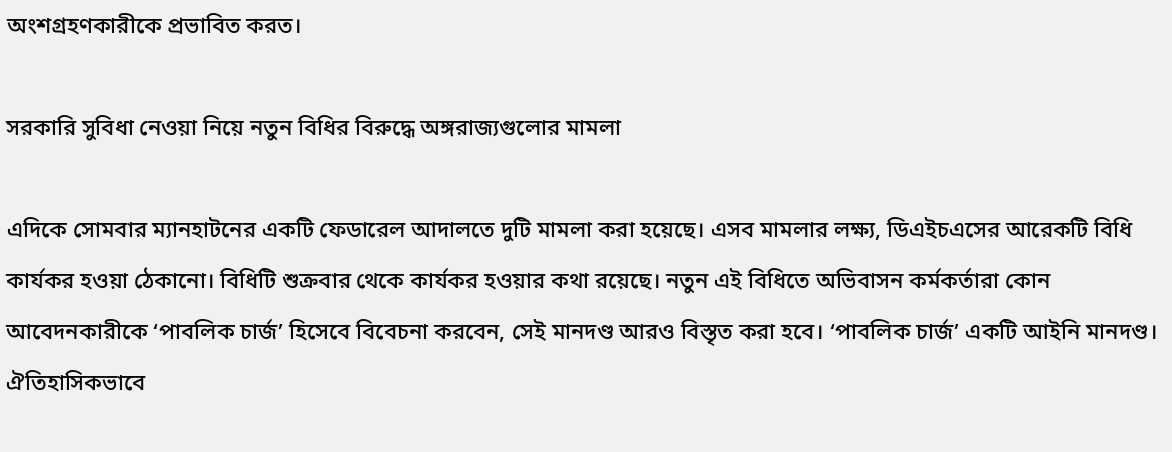অংশগ্রহণকারীকে প্রভাবিত করত।

সরকারি সুবিধা নেওয়া নিয়ে নতুন বিধির বিরুদ্ধে অঙ্গরাজ্যগুলোর মামলা

এদিকে সোমবার ম্যানহাটনের একটি ফেডারেল আদালতে দুটি মামলা করা হয়েছে। এসব মামলার লক্ষ্য, ডিএইচএসের আরেকটি বিধি কার্যকর হওয়া ঠেকানো। বিধিটি শুক্রবার থেকে কার্যকর হওয়ার কথা রয়েছে। নতুন এই বিধিতে অভিবাসন কর্মকর্তারা কোন আবেদনকারীকে ‘পাবলিক চার্জ’ হিসেবে বিবেচনা করবেন, সেই মানদণ্ড আরও বিস্তৃত করা হবে। ‘পাবলিক চার্জ’ একটি আইনি মানদণ্ড। ঐতিহাসিকভাবে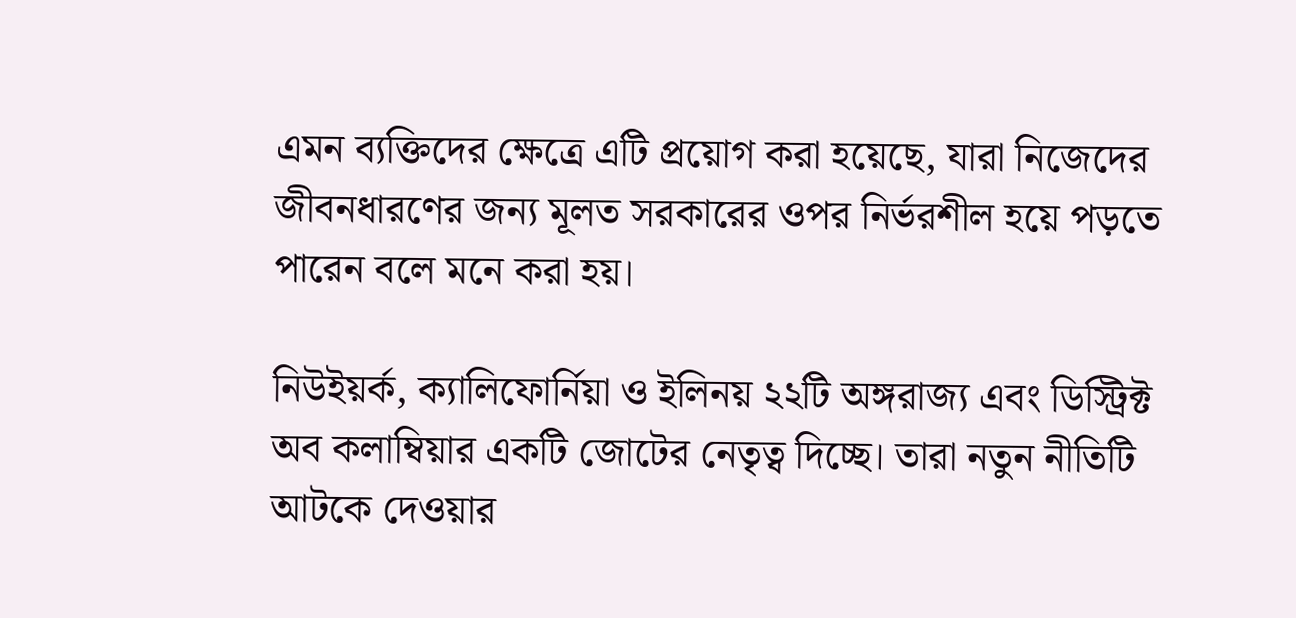এমন ব্যক্তিদের ক্ষেত্রে এটি প্রয়োগ করা হয়েছে, যারা নিজেদের জীবনধারণের জন্য মূলত সরকারের ওপর নির্ভরশীল হয়ে পড়তে পারেন বলে মনে করা হয়।

নিউইয়র্ক, ক্যালিফোর্নিয়া ও ইলিনয় ২২টি অঙ্গরাজ্য এবং ডিস্ট্রিক্ট অব কলাম্বিয়ার একটি জোটের নেতৃত্ব দিচ্ছে। তারা নতুন নীতিটি আটকে দেওয়ার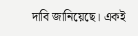দাবি জানিয়েছে। একই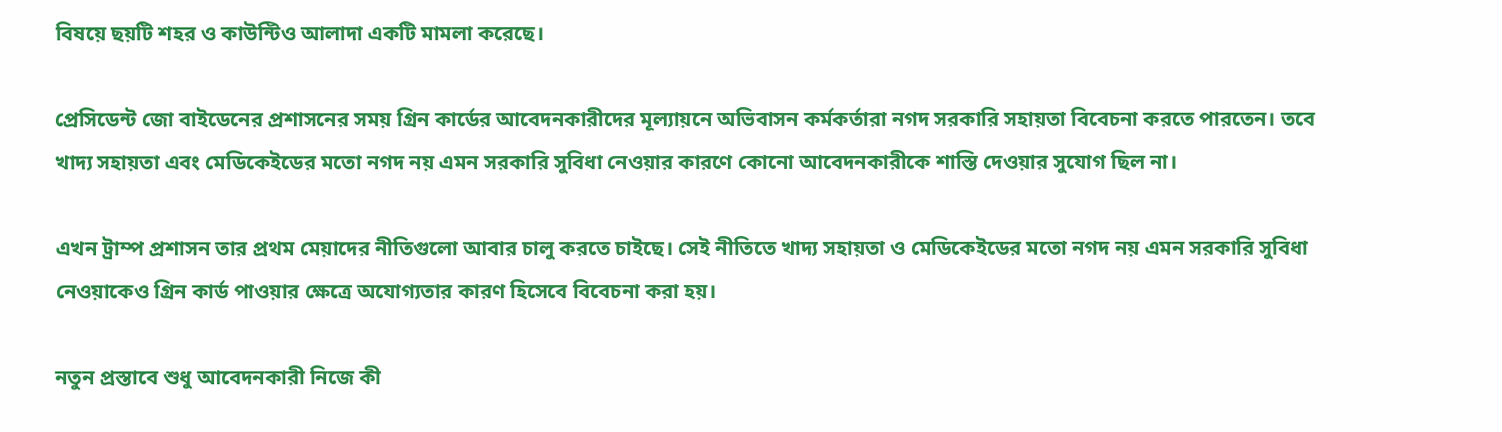বিষয়ে ছয়টি শহর ও কাউন্টিও আলাদা একটি মামলা করেছে।

প্রেসিডেন্ট জো বাইডেনের প্রশাসনের সময় গ্রিন কার্ডের আবেদনকারীদের মূল্যায়নে অভিবাসন কর্মকর্তারা নগদ সরকারি সহায়তা বিবেচনা করতে পারতেন। তবে খাদ্য সহায়তা এবং মেডিকেইডের মতো নগদ নয় এমন সরকারি সুবিধা নেওয়ার কারণে কোনো আবেদনকারীকে শাস্তি দেওয়ার সুযোগ ছিল না।

এখন ট্রাম্প প্রশাসন তার প্রথম মেয়াদের নীতিগুলো আবার চালু করতে চাইছে। সেই নীতিতে খাদ্য সহায়তা ও মেডিকেইডের মতো নগদ নয় এমন সরকারি সুবিধা নেওয়াকেও গ্রিন কার্ড পাওয়ার ক্ষেত্রে অযোগ্যতার কারণ হিসেবে বিবেচনা করা হয়।

নতুন প্রস্তাবে শুধু আবেদনকারী নিজে কী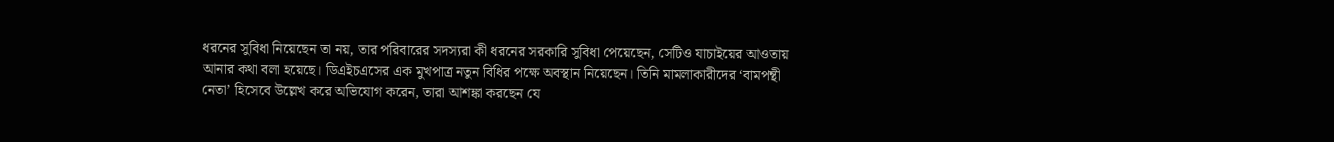ধরনের সুবিধা নিয়েছেন তা নয়, তার পরিবারের সদস্যরা কী ধরনের সরকারি সুবিধা পেয়েছেন, সেটিও যাচাইয়ের আওতায় আনার কথা বলা হয়েছে। ডিএইচএসের এক মুখপাত্র নতুন বিধির পক্ষে অবস্থান নিয়েছেন। তিনি মামলাকারীদের ‘বামপন্থী নেতা’ হিসেবে উল্লেখ করে অভিযোগ করেন, তারা আশঙ্কা করছেন যে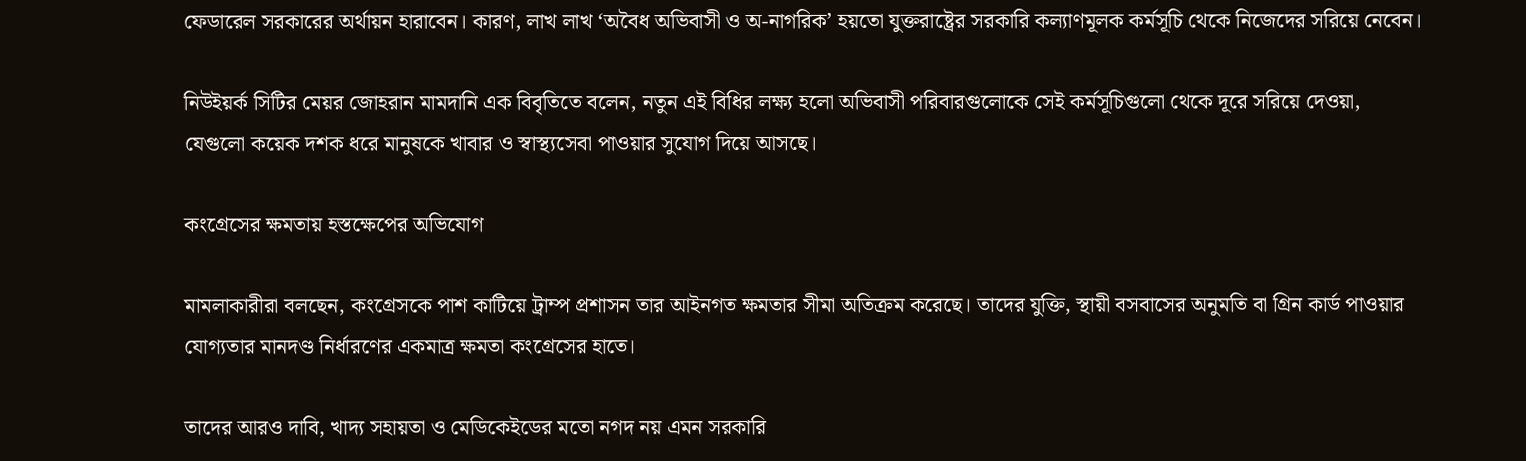ফেডারেল সরকারের অর্থায়ন হারাবেন। কারণ, লাখ লাখ ‘অবৈধ অভিবাসী ও অ-নাগরিক’ হয়তো যুক্তরাষ্ট্রের সরকারি কল্যাণমূলক কর্মসূচি থেকে নিজেদের সরিয়ে নেবেন।

নিউইয়র্ক সিটির মেয়র জোহরান মামদানি এক বিবৃতিতে বলেন, নতুন এই বিধির লক্ষ্য হলো অভিবাসী পরিবারগুলোকে সেই কর্মসূচিগুলো থেকে দূরে সরিয়ে দেওয়া, যেগুলো কয়েক দশক ধরে মানুষকে খাবার ও স্বাস্থ্যসেবা পাওয়ার সুযোগ দিয়ে আসছে।

কংগ্রেসের ক্ষমতায় হস্তক্ষেপের অভিযোগ

মামলাকারীরা বলছেন, কংগ্রেসকে পাশ কাটিয়ে ট্রাম্প প্রশাসন তার আইনগত ক্ষমতার সীমা অতিক্রম করেছে। তাদের যুক্তি, স্থায়ী বসবাসের অনুমতি বা গ্রিন কার্ড পাওয়ার যোগ্যতার মানদণ্ড নির্ধারণের একমাত্র ক্ষমতা কংগ্রেসের হাতে।

তাদের আরও দাবি, খাদ্য সহায়তা ও মেডিকেইডের মতো নগদ নয় এমন সরকারি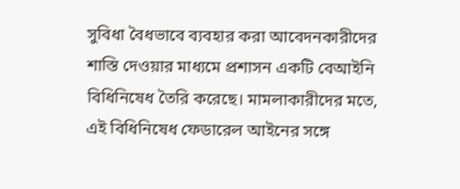সুবিধা বৈধভাবে ব্যবহার করা আবেদনকারীদের শাস্তি দেওয়ার মাধ্যমে প্রশাসন একটি বেআইনি বিধিনিষেধ তৈরি করেছে। মামলাকারীদের মতে, এই বিধিনিষেধ ফেডারেল আইনের সঙ্গে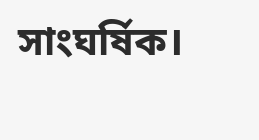সাংঘর্ষিক।